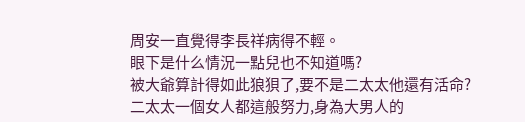周安一直覺得李長祥病得不輕。
眼下是什么情況一點兒也不知道嗎?
被大爺算計得如此狼狽了,要不是二太太他還有活命?
二太太一個女人都這般努力,身為大男人的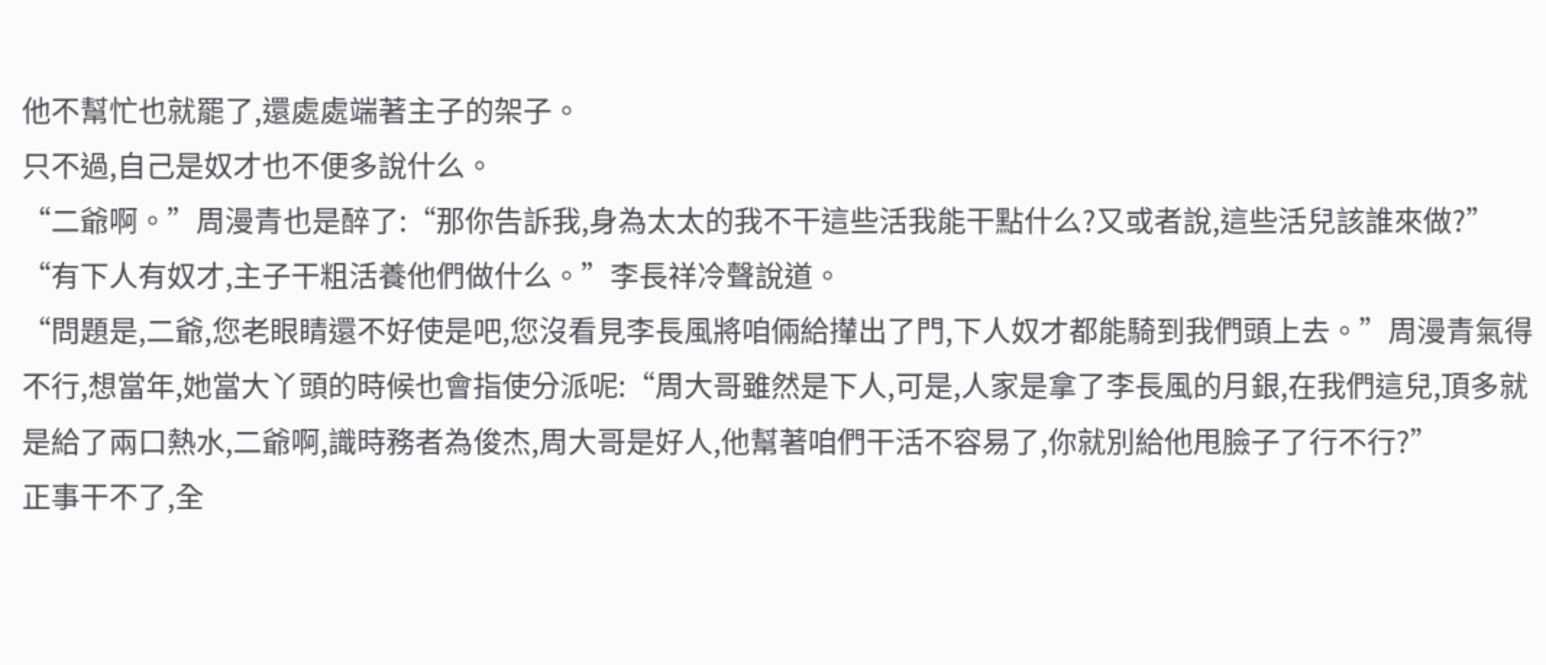他不幫忙也就罷了,還處處端著主子的架子。
只不過,自己是奴才也不便多說什么。
“二爺啊。”周漫青也是醉了:“那你告訴我,身為太太的我不干這些活我能干點什么?又或者說,這些活兒該誰來做?”
“有下人有奴才,主子干粗活養他們做什么。”李長祥冷聲說道。
“問題是,二爺,您老眼睛還不好使是吧,您沒看見李長風將咱倆給攆出了門,下人奴才都能騎到我們頭上去。”周漫青氣得不行,想當年,她當大丫頭的時候也會指使分派呢:“周大哥雖然是下人,可是,人家是拿了李長風的月銀,在我們這兒,頂多就是給了兩口熱水,二爺啊,識時務者為俊杰,周大哥是好人,他幫著咱們干活不容易了,你就別給他甩臉子了行不行?”
正事干不了,全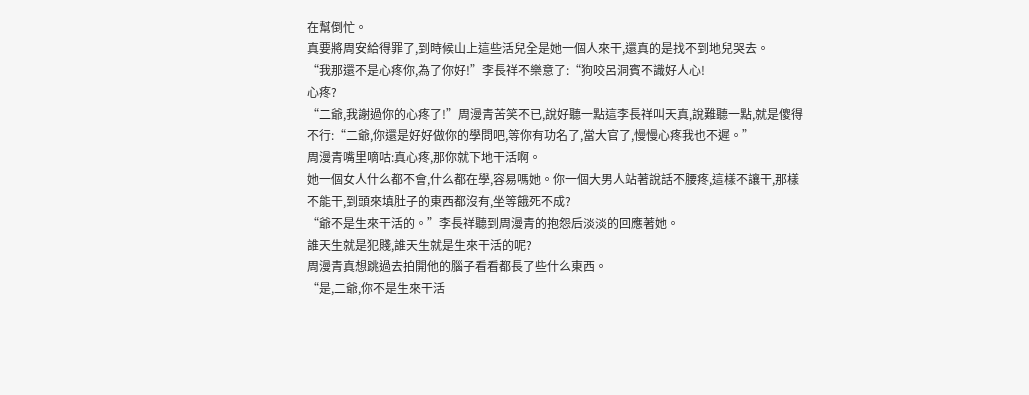在幫倒忙。
真要將周安給得罪了,到時候山上這些活兒全是她一個人來干,還真的是找不到地兒哭去。
“我那還不是心疼你,為了你好!”李長祥不樂意了:“狗咬呂洞賓不識好人心!
心疼?
“二爺,我謝過你的心疼了!”周漫青苦笑不已,說好聽一點這李長祥叫天真,說難聽一點,就是傻得不行:“二爺,你還是好好做你的學問吧,等你有功名了,當大官了,慢慢心疼我也不遲。”
周漫青嘴里嘀咕:真心疼,那你就下地干活啊。
她一個女人什么都不會,什么都在學,容易嗎她。你一個大男人站著說話不腰疼,這樣不讓干,那樣不能干,到頭來填肚子的東西都沒有,坐等餓死不成?
“爺不是生來干活的。”李長祥聽到周漫青的抱怨后淡淡的回應著她。
誰天生就是犯賤,誰天生就是生來干活的呢?
周漫青真想跳過去拍開他的腦子看看都長了些什么東西。
“是,二爺,你不是生來干活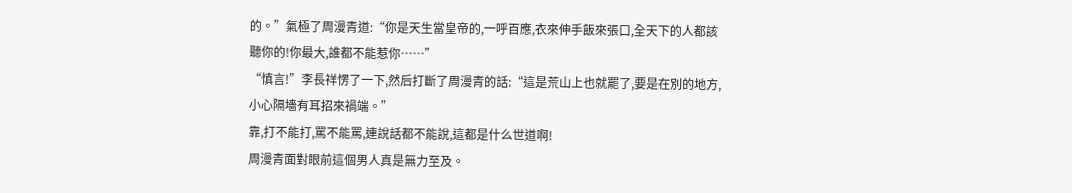的。”氣極了周漫青道:“你是天生當皇帝的,一呼百應,衣來伸手飯來張口,全天下的人都該聽你的!你最大,誰都不能惹你……”
“慎言!”李長祥愣了一下,然后打斷了周漫青的話:“這是荒山上也就罷了,要是在別的地方,小心隔墻有耳招來禍端。”
靠,打不能打,罵不能罵,連說話都不能說,這都是什么世道啊!
周漫青面對眼前這個男人真是無力至及。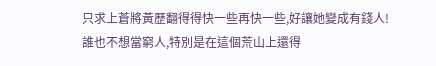只求上蒼將黃歷翻得得快一些再快一些,好讓她變成有錢人!
誰也不想當窮人,特別是在這個荒山上還得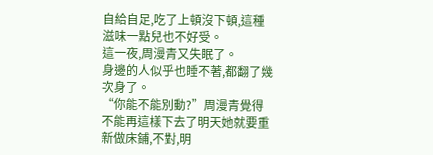自給自足,吃了上頓沒下頓,這種滋味一點兒也不好受。
這一夜,周漫青又失眠了。
身邊的人似乎也睡不著,都翻了幾次身了。
“你能不能別動?”周漫青覺得不能再這樣下去了明天她就要重新做床鋪,不對,明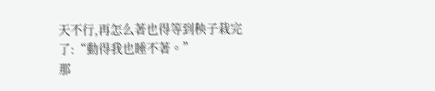天不行,再怎么著也得等到秧子栽完了:“動得我也睡不著。”
那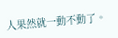人果然就一動不動了。